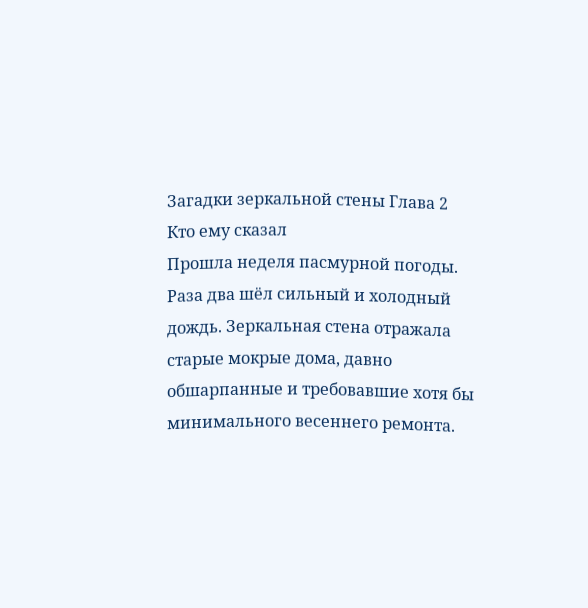Загадки зеркальной стены Глава 2
Кто ему сказал
Прошла неделя пасмурной погоды. Раза два шёл сильный и холодный дождь. Зеркальная стена отражала старые мокрые дома, давно обшарпанные и требовавшие хотя бы минимального весеннего ремонта.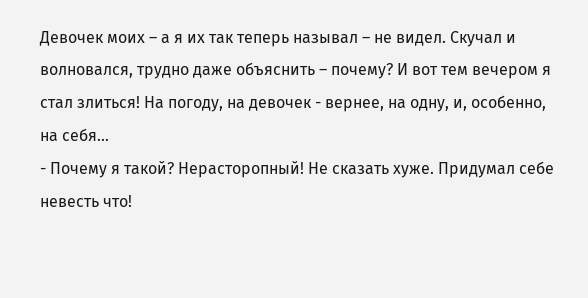Девочек моих – а я их так теперь называл – не видел. Скучал и волновался, трудно даже объяснить – почему? И вот тем вечером я стал злиться! На погоду, на девочек - вернее, на одну, и, особенно, на себя…
- Почему я такой? Нерасторопный! Не сказать хуже. Придумал себе невесть что!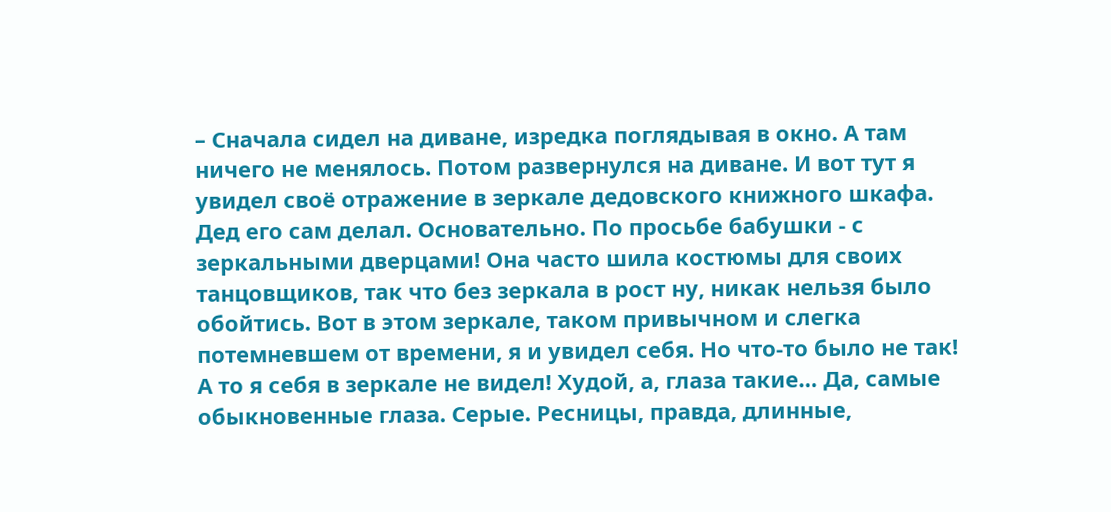– Сначала сидел на диване, изредка поглядывая в окно. А там ничего не менялось. Потом развернулся на диване. И вот тут я увидел своё отражение в зеркале дедовского книжного шкафа. Дед его сам делал. Основательно. По просьбе бабушки - с зеркальными дверцами! Она часто шила костюмы для своих танцовщиков, так что без зеркала в рост ну, никак нельзя было обойтись. Вот в этом зеркале, таком привычном и слегка потемневшем от времени, я и увидел себя. Но что-то было не так! А то я себя в зеркале не видел! Худой, а, глаза такие… Да, самые обыкновенные глаза. Серые. Ресницы, правда, длинные,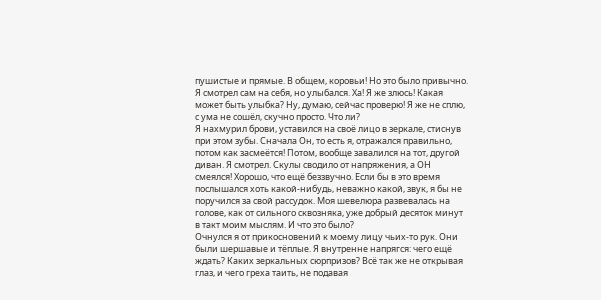пушистые и прямые. В общем, коровьи! Но это было привычно. Я смотрел сам на себя, но улыбался. Ха! Я же злюсь! Какая может быть улыбка? Ну, думаю, сейчас проверю! Я же не сплю, с ума не сошёл, скучно просто. Что ли?
Я нахмурил брови, уставился на своё лицо в зеркале, стиснув при этом зубы. Сначала Он, то есть я, отражался правильно, потом как засмеётся! Потом, вообще завалился на тот, другой диван. Я смотрел. Скулы сводило от напряжения, а ОН смеялся! Хорошо, что ещё беззвучно. Если бы в это время послышался хоть какой-нибудь, неважно какой, звук, я бы не поручился за свой рассудок. Моя шевелюра развевалась на голове, как от сильного сквозняка, уже добрый десяток минут в такт моим мыслям. И что это было?
Очнулся я от прикосновений к моему лицу чьих-то рук. Они были шершавые и тёплые. Я внутренне напрягся: чего ещё ждать? Каких зеркальных сюрпризов? Всё так же не открывая глаз, и чего греха таить, не подавая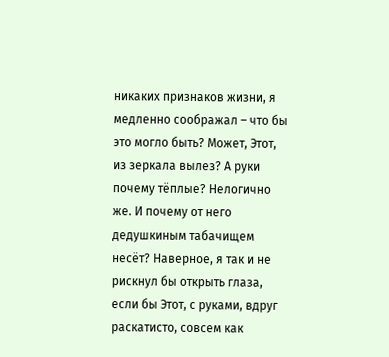никаких признаков жизни, я медленно соображал – что бы это могло быть? Может, Этот, из зеркала вылез? А руки почему тёплые? Нелогично же. И почему от него дедушкиным табачищем несёт? Наверное, я так и не рискнул бы открыть глаза, если бы Этот, с руками, вдруг раскатисто, совсем как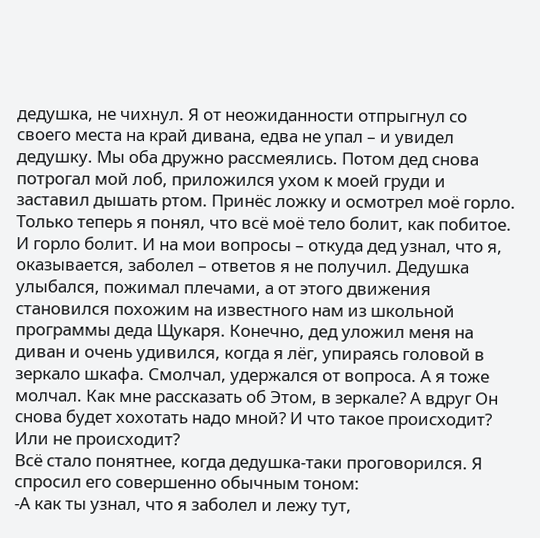дедушка, не чихнул. Я от неожиданности отпрыгнул со своего места на край дивана, едва не упал – и увидел дедушку. Мы оба дружно рассмеялись. Потом дед снова потрогал мой лоб, приложился ухом к моей груди и заставил дышать ртом. Принёс ложку и осмотрел моё горло. Только теперь я понял, что всё моё тело болит, как побитое. И горло болит. И на мои вопросы – откуда дед узнал, что я, оказывается, заболел – ответов я не получил. Дедушка улыбался, пожимал плечами, а от этого движения становился похожим на известного нам из школьной программы деда Щукаря. Конечно, дед уложил меня на диван и очень удивился, когда я лёг, упираясь головой в зеркало шкафа. Смолчал, удержался от вопроса. А я тоже молчал. Как мне рассказать об Этом, в зеркале? А вдруг Он снова будет хохотать надо мной? И что такое происходит? Или не происходит?
Всё стало понятнее, когда дедушка-таки проговорился. Я спросил его совершенно обычным тоном:
-А как ты узнал, что я заболел и лежу тут,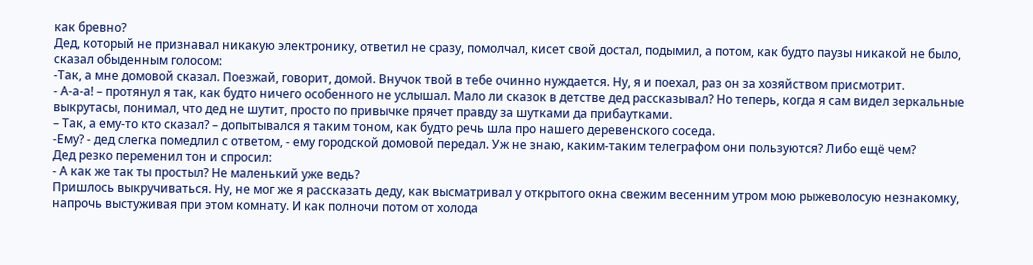как бревно?
Дед, который не признавал никакую электронику, ответил не сразу, помолчал, кисет свой достал, подымил, а потом, как будто паузы никакой не было, сказал обыденным голосом:
-Так, а мне домовой сказал. Поезжай, говорит, домой. Внучок твой в тебе очинно нуждается. Ну, я и поехал, раз он за хозяйством присмотрит.
- А-а-а! – протянул я так, как будто ничего особенного не услышал. Мало ли сказок в детстве дед рассказывал? Но теперь, когда я сам видел зеркальные выкрутасы, понимал, что дед не шутит, просто по привычке прячет правду за шутками да прибаутками.
– Так, а ему-то кто сказал? – допытывался я таким тоном, как будто речь шла про нашего деревенского соседа.
-Ему? - дед слегка помедлил с ответом, - ему городской домовой передал. Уж не знаю, каким-таким телеграфом они пользуются? Либо ещё чем?
Дед резко переменил тон и спросил:
- А как же так ты простыл? Не маленький уже ведь?
Пришлось выкручиваться. Ну, не мог же я рассказать деду, как высматривал у открытого окна свежим весенним утром мою рыжеволосую незнакомку, напрочь выстуживая при этом комнату. И как полночи потом от холода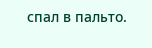спал в пальто.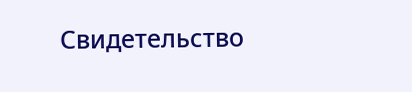Свидетельство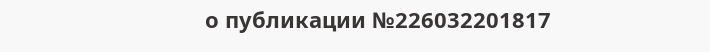о публикации №226032201817